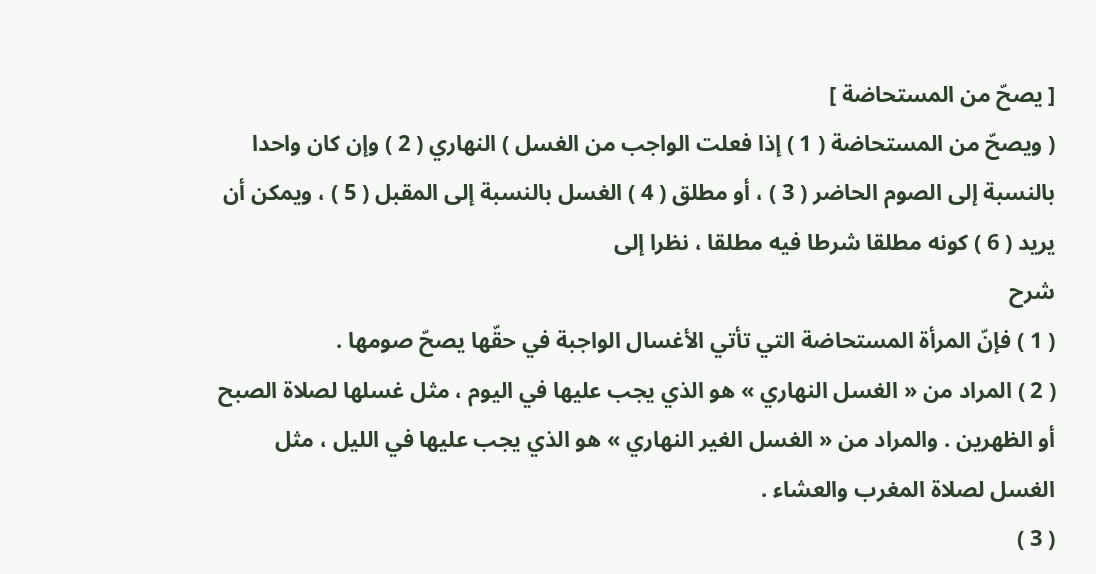[ يصحّ من المستحاضة ]
( ويصحّ من المستحاضة ( 1 ) إذا فعلت الواجب من الغسل ) النهاري ( 2 ) وإن كان واحدا بالنسبة إلى الصوم الحاضر ( 3 ) ، أو مطلق ( 4 ) الغسل بالنسبة إلى المقبل ( 5 ) ، ويمكن أن يريد ( 6 ) كونه مطلقا شرطا فيه مطلقا ، نظرا إلى
شرح
( 1 ) فإنّ المرأة المستحاضة التي تأتي الأغسال الواجبة في حقّها يصحّ صومها .
( 2 ) المراد من « الغسل النهاري » هو الذي يجب عليها في اليوم ، مثل غسلها لصلاة الصبح أو الظهرين . والمراد من « الغسل الغير النهاري » هو الذي يجب عليها في الليل ، مثل الغسل لصلاة المغرب والعشاء .
( 3 )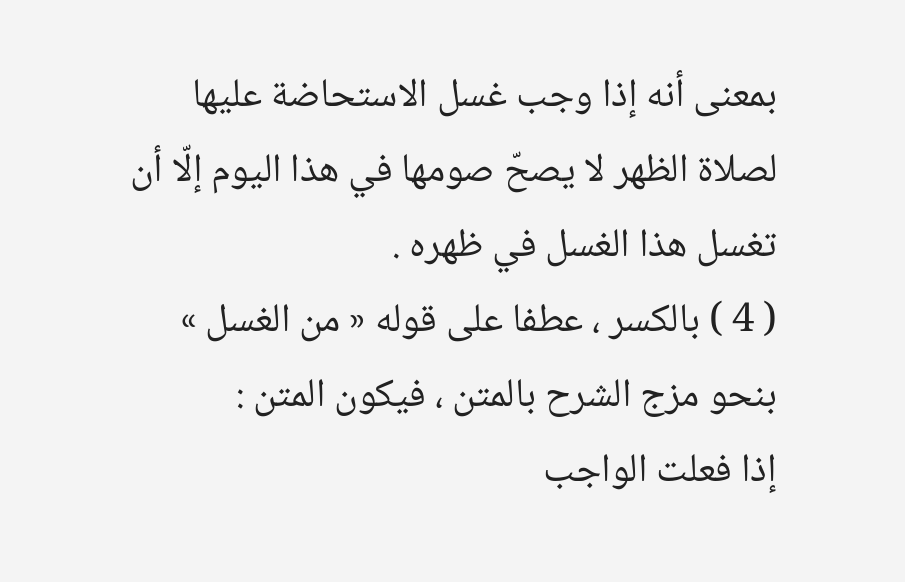بمعنى أنه إذا وجب غسل الاستحاضة عليها لصلاة الظهر لا يصحّ صومها في هذا اليوم إلّا أن تغسل هذا الغسل في ظهره .
( 4 ) بالكسر ، عطفا على قوله « من الغسل » بنحو مزج الشرح بالمتن ، فيكون المتن :
إذا فعلت الواجب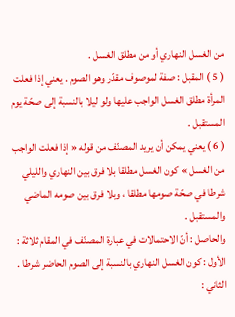من الغسل النهاري أو من مطلق الغسل .
( 5 ) المقبل : صفة لموصوف مقدّر وهو الصوم . يعني إذا فعلت المرأة مطلق الغسل الواجب عليها ولو ليلا بالنسبة إلى صحّة يوم المستقبل .
( 6 ) يعني يمكن أن يريد المصنّف من قوله « إذا فعلت الواجب من الغسل » كون الغسل مطلقا بلا فرق بين النهاري والليلي شرطا في صحّة صومها مطلقا ، وبلا فرق بين صومه الماضي والمستقبل .
والحاصل : أنّ الاحتمالات في عبارة المصنّف في المقام ثلاثة :
الأول : كون الغسل النهاري بالنسبة إلى الصوم الحاضر شرطا .
الثاني :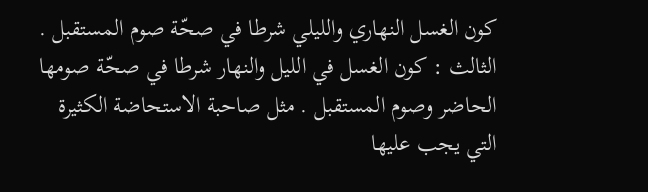كون الغسل النهاري والليلي شرطا في صحّة صوم المستقبل .
الثالث : كون الغسل في الليل والنهار شرطا في صحّة صومها الحاضر وصوم المستقبل . مثل صاحبة الاستحاضة الكثيرة التي يجب عليها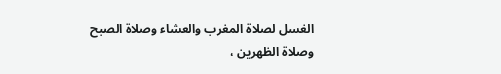الغسل لصلاة المغرب والعشاء وصلاة الصبح وصلاة الظهرين ،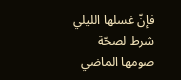فإنّ غسلها الليلي شرط لصحّة صومها الماضي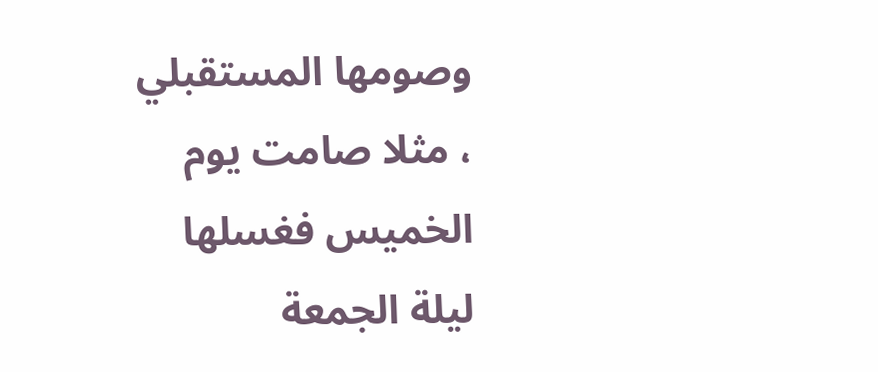وصومها المستقبلي ، مثلا صامت يوم الخميس فغسلها ليلة الجمعة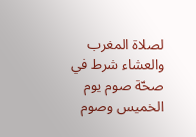لصلاة المغرب والعشاء شرط في صحّة صوم يوم الخميس وصوم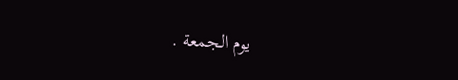يوم الجمعة .